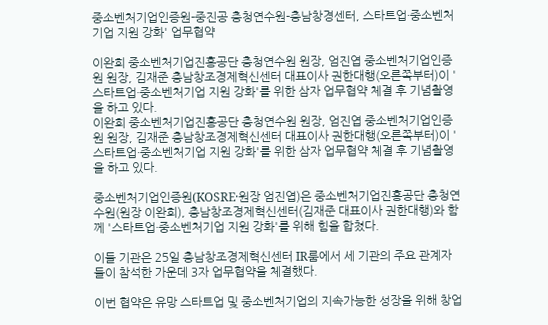중소벤처기업인증원-중진공 충청연수원-충남창경센터, 스타트업·중소벤처기업 지원 강화' 업무협약

이완희 중소벤처기업진흥공단 충청연수원 원장, 엄진엽 중소벤처기업인증원 원장, 김재준 충남창조경제혁신센터 대표이사 권한대행(오른쪽부터)이 '스타트업·중소벤처기업 지원 강화'를 위한 삼자 업무협약 체결 후 기념촬영을 하고 있다.
이완희 중소벤처기업진흥공단 충청연수원 원장, 엄진엽 중소벤처기업인증원 원장, 김재준 충남창조경제혁신센터 대표이사 권한대행(오른쪽부터)이 '스타트업·중소벤처기업 지원 강화'를 위한 삼자 업무협약 체결 후 기념촬영을 하고 있다.

중소벤처기업인증원(KOSRE·원장 엄진엽)은 중소벤처기업진흥공단 충청연수원(원장 이완희), 충남창조경제혁신센터(김재준 대표이사 권한대행)와 함께 '스타트업·중소벤처기업 지원 강화'를 위해 힘을 합쳤다.

이들 기관은 25일 충남창조경제혁신센터 IR룸에서 세 기관의 주요 관계자들이 참석한 가운데 3자 업무협약을 체결했다.

이번 협약은 유망 스타트업 및 중소벤처기업의 지속가능한 성장을 위해 창업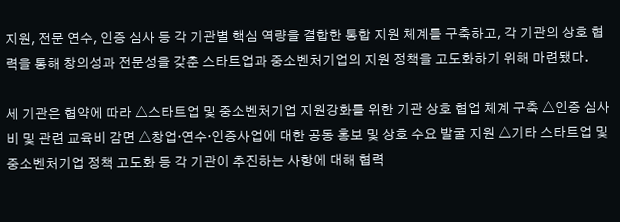지원, 전문 연수, 인증 심사 등 각 기관별 핵심 역량을 결합한 통합 지원 체계를 구축하고, 각 기관의 상호 협력을 통해 창의성과 전문성을 갖춘 스타트업과 중소벤처기업의 지원 정책을 고도화하기 위해 마련됐다.

세 기관은 협약에 따라 △스타트업 및 중소벤처기업 지원강화를 위한 기관 상호 협업 체계 구축 △인증 심사비 및 관련 교육비 감면 △창업·연수·인증사업에 대한 공동 홍보 및 상호 수요 발굴 지원 △기타 스타트업 및 중소벤처기업 정책 고도화 등 각 기관이 추진하는 사항에 대해 협력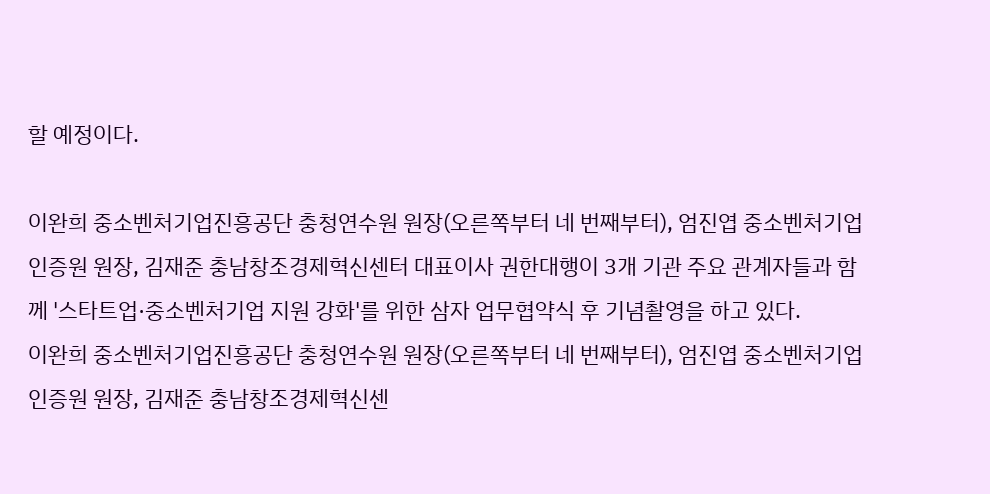할 예정이다.

이완희 중소벤처기업진흥공단 충청연수원 원장(오른쪽부터 네 번째부터), 엄진엽 중소벤처기업인증원 원장, 김재준 충남창조경제혁신센터 대표이사 권한대행이 3개 기관 주요 관계자들과 함께 '스타트업·중소벤처기업 지원 강화'를 위한 삼자 업무협약식 후 기념촬영을 하고 있다.
이완희 중소벤처기업진흥공단 충청연수원 원장(오른쪽부터 네 번째부터), 엄진엽 중소벤처기업인증원 원장, 김재준 충남창조경제혁신센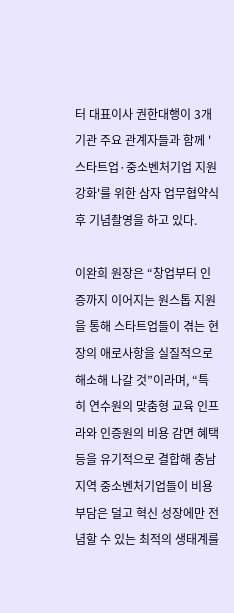터 대표이사 권한대행이 3개 기관 주요 관계자들과 함께 '스타트업·중소벤처기업 지원 강화'를 위한 삼자 업무협약식 후 기념촬영을 하고 있다.

이완희 원장은 “창업부터 인증까지 이어지는 원스톱 지원을 통해 스타트업들이 겪는 현장의 애로사항을 실질적으로 해소해 나갈 것”이라며, “특히 연수원의 맞춤형 교육 인프라와 인증원의 비용 감면 혜택 등을 유기적으로 결합해 충남 지역 중소벤처기업들이 비용 부담은 덜고 혁신 성장에만 전념할 수 있는 최적의 생태계를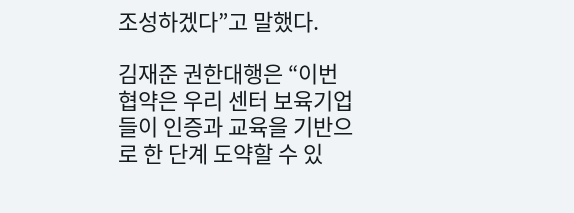조성하겠다”고 말했다.

김재준 권한대행은 “이번 협약은 우리 센터 보육기업들이 인증과 교육을 기반으로 한 단계 도약할 수 있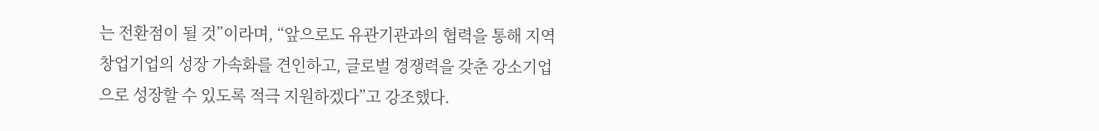는 전환점이 될 것”이라며, “앞으로도 유관기관과의 협력을 통해 지역 창업기업의 성장 가속화를 견인하고, 글로벌 경쟁력을 갖춘 강소기업으로 성장할 수 있도록 적극 지원하겠다”고 강조했다.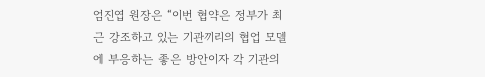엄진엽 원장은 “이번 협약은 정부가 최근 강조하고 있는 기관끼리의 협업 모델에 부응하는 좋은 방안이자 각 기관의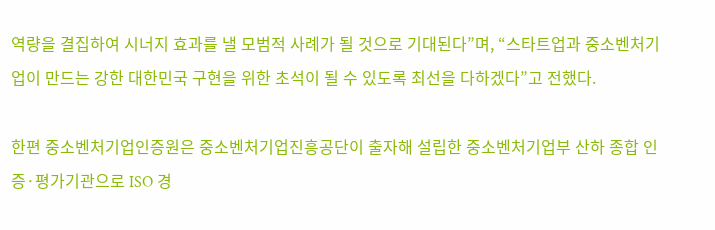역량을 결집하여 시너지 효과를 낼 모범적 사례가 될 것으로 기대된다”며, “스타트업과 중소벤처기업이 만드는 강한 대한민국 구현을 위한 초석이 될 수 있도록 최선을 다하겠다”고 전했다.

한편 중소벤처기업인증원은 중소벤처기업진흥공단이 출자해 설립한 중소벤처기업부 산하 종합 인증·평가기관으로 ISO 경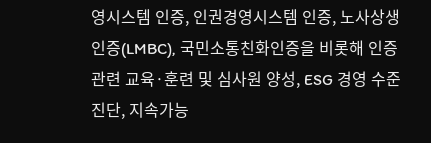영시스템 인증, 인권경영시스템 인증, 노사상생 인증(LMBC), 국민소통친화인증을 비롯해 인증 관련 교육·훈련 및 심사원 양성, ESG 경영 수준진단, 지속가능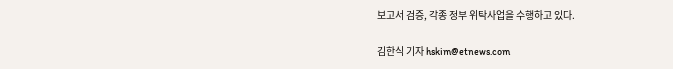보고서 검증, 각종 정부 위탁사업을 수행하고 있다.

김한식 기자 hskim@etnews.com